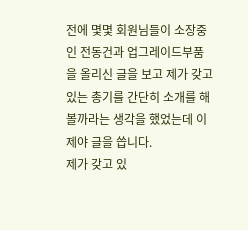전에 몇몇 회원님들이 소장중인 전동건과 업그레이드부품을 올리신 글을 보고 제가 갖고 있는 총기를 간단히 소개를 해 볼까라는 생각을 했었는데 이제야 글을 씁니다.
제가 갖고 있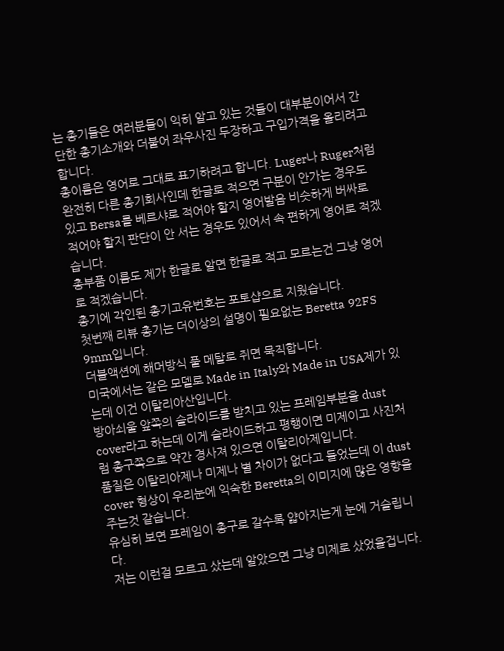는 총기들은 여러분들이 익히 알고 있는 것들이 대부분이어서 간단한 총기소개와 더불어 좌우사진 두장하고 구입가격을 올리려고 합니다.
총이름은 영어로 그대로 표기하려고 합니다. Luger나 Ruger처럼 완전히 다른 총기회사인데 한글로 적으면 구분이 안가는 경우도 있고 Bersa를 베르샤로 적어야 할지 영어발음 비슷하게 버싸로 적어야 할지 판단이 안 서는 경우도 있어서 속 편하게 영어로 적겠습니다.
총부품 이름도 제가 한글로 알면 한글로 적고 모르는건 그냥 영어로 적겠습니다.
총기에 각인된 총기고유번호는 포토샵으로 지웠습니다.
첫번째 리뷰 총기는 더이상의 설명이 필요없는 Beretta 92FS 9mm입니다.
더블액션에 해머방식 풀 메탈로 쥐면 묵직합니다.
미국에서는 같은 모델로 Made in Italy와 Made in USA제가 있는데 이건 이탈리아산입니다.
방아쇠울 앞쪽의 슬라이드를 받치고 있는 프레임부분을 dust cover라고 하는데 이게 슬라이드하고 평행이면 미제이고 사진처럼 총구쪽으로 약간 경사져 있으면 이탈리아제입니다.
품질은 이탈리아제나 미제나 별 차이가 없다고 들었는데 이 dust cover 형상이 우리눈에 익숙한 Beretta의 이미지에 많은 영향을 주는것 같습니다.
유심히 보면 프레임이 총구로 갈수록 얇아지는게 눈에 거슬립니다.
저는 이런걸 모르고 샀는데 알았으면 그냥 미제로 샀었을겁니다.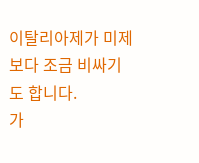이탈리아제가 미제보다 조금 비싸기도 합니다.
가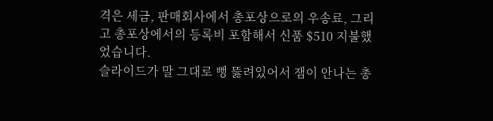격은 세금, 판매회사에서 총포상으로의 우송료, 그리고 총포상에서의 등록비 포함해서 신품 $510 지불했었습니다.
슬라이드가 말 그대로 뻥 뚫려있어서 잼이 안나는 총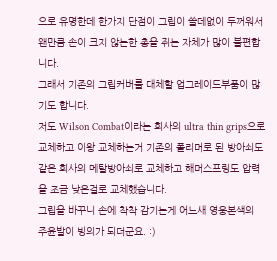으로 유명한데 한가지 단점이 그립이 쓸데없이 두꺼워서 왠만큼 손이 크지 않는한 총을 쥐는 자체가 많이 불편합니다.
그래서 기존의 그립커버를 대체할 업그레이드부품이 많기도 합니다.
저도 Wilson Combat이라는 회사의 ultra thin grips으로 교체하고 이왕 교체하는거 기존의 폴리머로 된 방아쇠도 같은 회사의 메탈방아쇠로 교체하고 해머스프링도 압력을 조금 낮은걸로 교체했습니다.
그립을 바꾸니 손에 착착 감기는게 어느새 영웅본색의 주윤발이 빙의가 되더군요. :)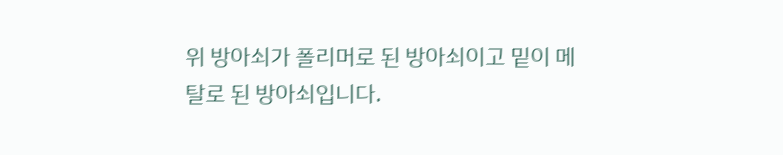위 방아쇠가 폴리머로 된 방아쇠이고 밑이 메탈로 된 방아쇠입니다.